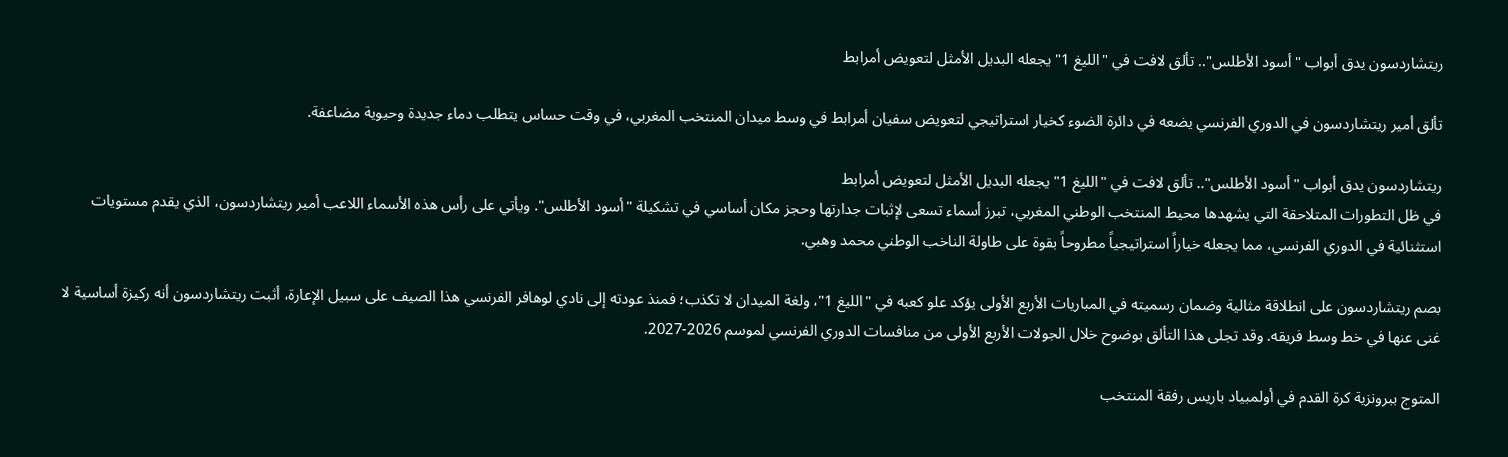ريتشاردسون يدق أبواب "أسود الأطلس".. تألق لافت في "الليغ 1" يجعله البديل الأمثل لتعويض أمرابط

تألق أمير ريتشاردسون في الدوري الفرنسي يضعه في دائرة الضوء كخيار استراتيجي لتعويض سفيان أمرابط في وسط ميدان المنتخب المغربي، في وقت حساس يتطلب دماء جديدة وحيوية مضاعفة.

ريتشاردسون يدق أبواب "أسود الأطلس".. تألق لافت في "الليغ 1" يجعله البديل الأمثل لتعويض أمرابط
في ظل التطورات المتلاحقة التي يشهدها محيط المنتخب الوطني المغربي، تبرز أسماء تسعى لإثبات جدارتها وحجز مكان أساسي في تشكيلة "أسود الأطلس". ويأتي على رأس هذه الأسماء اللاعب أمير ريتشاردسون، الذي يقدم مستويات استثنائية في الدوري الفرنسي، مما يجعله خياراً استراتيجياً مطروحاً بقوة على طاولة الناخب الوطني محمد وهبي.

بصم ريتشاردسون على انطلاقة مثالية وضمان رسميته في المباريات الأربع الأولى يؤكد علو كعبه في "الليغ 1"، ولغة الميدان لا تكذب؛ فمنذ عودته إلى نادي لوهافر الفرنسي هذا الصيف على سبيل الإعارة، أثبت ريتشاردسون أنه ركيزة أساسية لا غنى عنها في خط وسط فريقه. وقد تجلى هذا التألق بوضوح خلال الجولات الأربع الأولى من منافسات الدوري الفرنسي لموسم 2026-2027.

المتوج ببرونزية كرة القدم في أولمبياد باريس رفقة المنتخب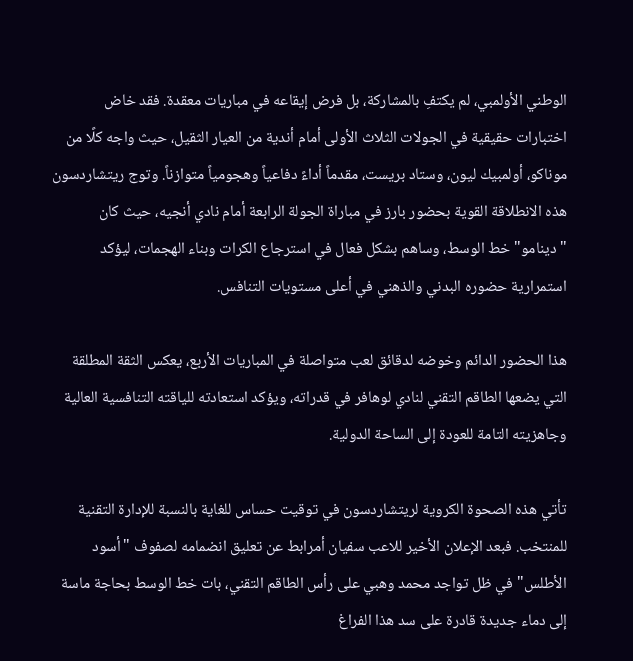الوطني الأولمبي، لم يكتفِ بالمشاركة، بل فرض إيقاعه في مباريات معقدة. فقد خاض اختبارات حقيقية في الجولات الثلاث الأولى أمام أندية من العيار الثقيل، حيث واجه كلًا من موناكو، أولمبيك ليون، وستاد بريست، مقدماً أداءً دفاعياً وهجومياً متوازناً. وتوج ريتشاردسون هذه الانطلاقة القوية بحضور بارز في مباراة الجولة الرابعة أمام نادي أنجيه، حيث كان "دينامو" خط الوسط، وساهم بشكل فعال في استرجاع الكرات وبناء الهجمات، ليؤكد استمرارية حضوره البدني والذهني في أعلى مستويات التنافس.

هذا الحضور الدائم وخوضه لدقائق لعب متواصلة في المباريات الأربع، يعكس الثقة المطلقة التي يضعها الطاقم التقني لنادي لوهافر في قدراته، ويؤكد استعادته للياقته التنافسية العالية وجاهزيته التامة للعودة إلى الساحة الدولية.

تأتي هذه الصحوة الكروية لريتشاردسون في توقيت حساس للغاية بالنسبة للإدارة التقنية للمنتخب. فبعد الإعلان الأخير للاعب سفيان أمرابط عن تعليق انضمامه لصفوف "أسود الأطلس" في ظل تواجد محمد وهبي على رأس الطاقم التقني، بات خط الوسط بحاجة ماسة إلى دماء جديدة قادرة على سد هذا الفراغ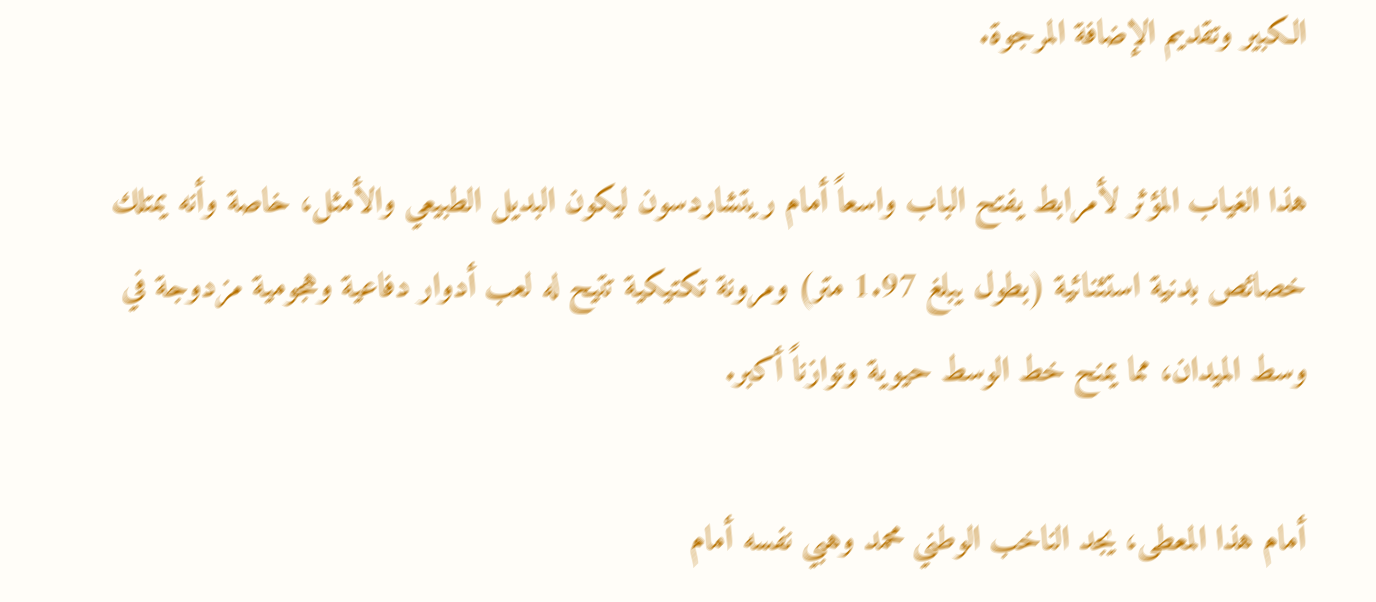الكبير وتقديم الإضافة المرجوة.

هذا الغياب المؤثر لأمرابط يفتح الباب واسعاً أمام ريتشاردسون ليكون البديل الطبيعي والأمثل، خاصة وأنه يمتلك خصائص بدنية استثنائية (بطول يبلغ 1.97 متر) ومرونة تكتيكية تتيح له لعب أدوار دفاعية وهجومية مزدوجة في وسط الميدان، مما يمنح خط الوسط حيوية وتوازناً أكبر.

أمام هذا المعطى، يجد الناخب الوطني محمد وهبي نفسه أمام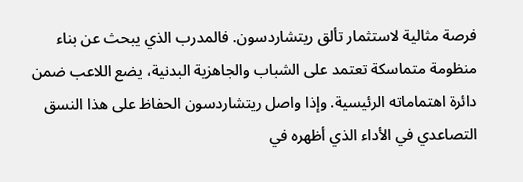فرصة مثالية لاستثمار تألق ريتشاردسون. فالمدرب الذي يبحث عن بناء منظومة متماسكة تعتمد على الشباب والجاهزية البدنية، يضع اللاعب ضمن دائرة اهتماماته الرئيسية. وإذا واصل ريتشاردسون الحفاظ على هذا النسق التصاعدي في الأداء الذي أظهره في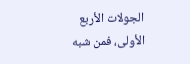الجولات الأربع الأولى، فمن شبه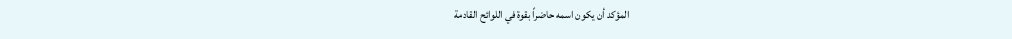المؤكد أن يكون اسمه حاضراً بقوة في اللوائح القادمة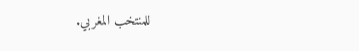للمنتخب المغربي.